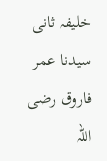خلیفہ ثانی سیدنا عمر فاروق رضی اللہ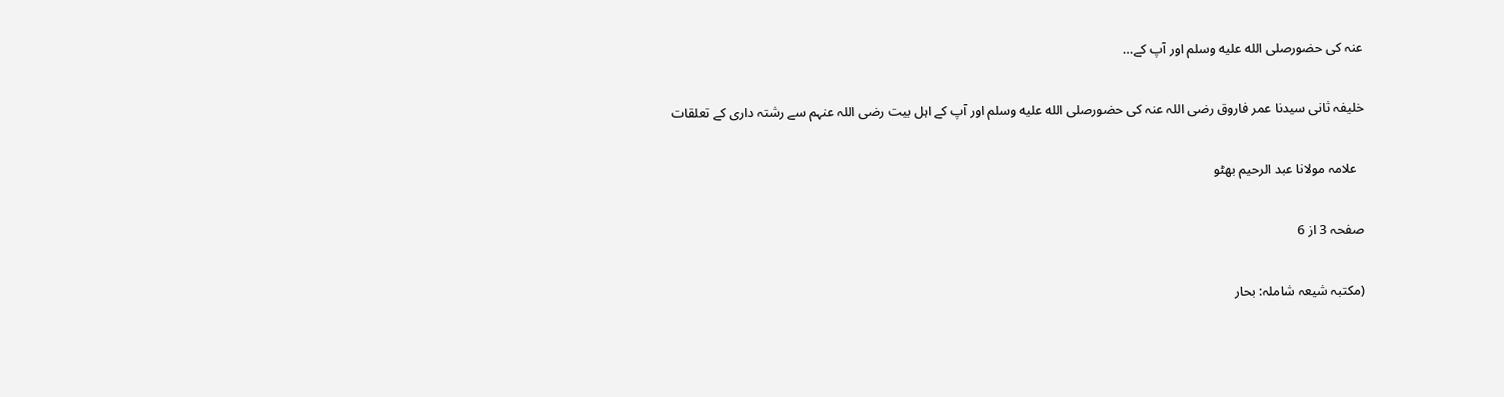عنہ کی حضورصلى الله عليه وسلم اور آپ کے…

خلیفہ ثانی سیدنا عمر فاروق رضی اللہ عنہ کی حضورصلى الله عليه وسلم اور آپ کے اہل بیت رضی اللہ عنہم سے رشتہ داری کے تعلقات

  علامہ مولانا عبد الرحیم بھٹو

صفحہ 3 از 6

(مکتبہ شیعہ شاملہ: بحار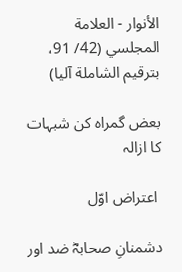الأنوار - العلامة المجلسي (42/ 91، بترقيم الشاملة آليا)

بعض گمراہ کن شبہات کا ازالہ

 اعتراض اوّل

دشمنانِ صحابہؓ ضد اور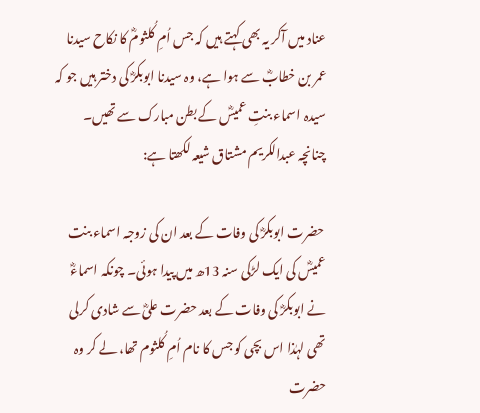عناد میں آکر یہ بھی کہتے ہیں کہ جس اُمِ کُلثومؓ کا نکاح سیدنا عمر بن خطابؓ سے ہوا ہے، وہ سیدنا ابوبکرؓ کی دختر ہیں جو کہ سیدہ اسماء بنتِ عمیسؓ کے بطن مبارک سے تھیں۔ چنانچہ عبدالکریم مشتاق شیعہ لکھتا ہے:

 حضرت ابوبکرؓ کی وفات کے بعد ان کی زوجہ اسماء بنت عمیسؓ کی ایک لڑکی سنہ 13ھ میں پیدا ہوئی۔ چونکہ اسماءؓ نے ابوبکرؓ کی وفات کے بعد حضرت علیؓ سے شادی کرلی تھی لہٰذا اس بچی کو جس کا نام اُمِ کُلثوم تھا، لے کر وہ حضرت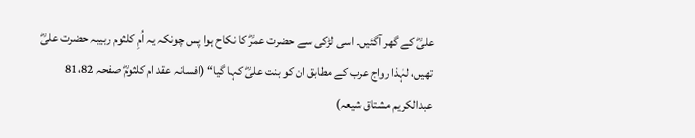علیؓ کے گھر آگئیں۔ اسی لڑکی سے حضرت عمرؓ کا نکاح ہوا پس چونکہ یہ اُمِ کلثوم ربیبہ حضرت علیؓ تھیں، لہٰذا رواج عرب کے مطابق ان کو بنت علیؓ کہا گیا“ (افسانہ عقد ام کلثومؓ صفحہ 81،82 عبدالکریم مشتاق شیعہ)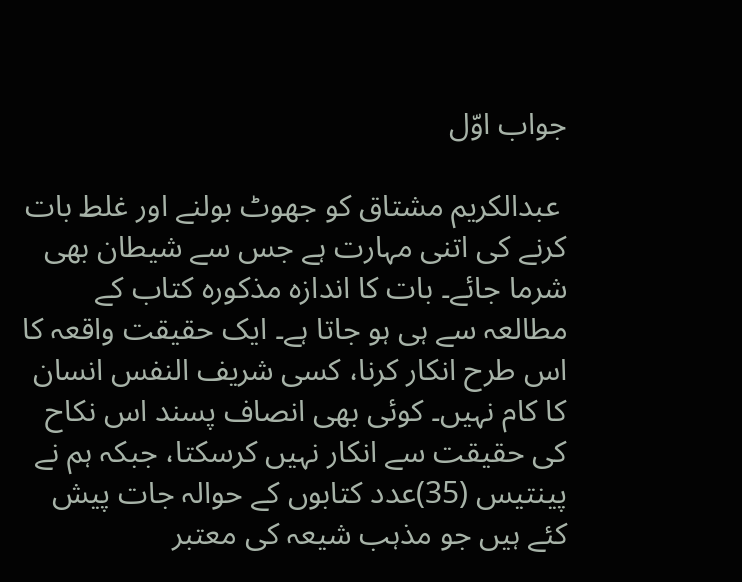جواب اوّل

 عبدالکریم مشتاق کو جھوٹ بولنے اور غلط بات کرنے کی اتنی مہارت ہے جس سے شیطان بھی شرما جائے۔ بات کا اندازہ مذکورہ کتاب کے مطالعہ سے ہی ہو جاتا ہے۔ ایک حقیقت واقعہ کا اس طرح انکار کرنا، کسی شریف النفس انسان کا کام نہیں۔ کوئی بھی انصاف پسند اس نکاح کی حقیقت سے انکار نہیں کرسکتا، جبکہ ہم نے پینتیس (35)عدد کتابوں کے حوالہ جات پیش کئے ہیں جو مذہب شیعہ کی معتبر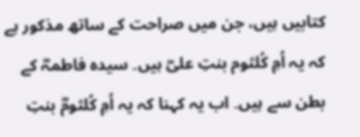کتابیں ہیں، جن میں صراحت کے ساتھ مذکور ہے کہ یہ اُمِ کُلثوم بنتِ علیؓ ہیں۔ سیدہ فاطمہؓ کے بطن سے ہیں۔ اب یہ کہنا کہ یہ اُمِ کُلثومؓ بنتِ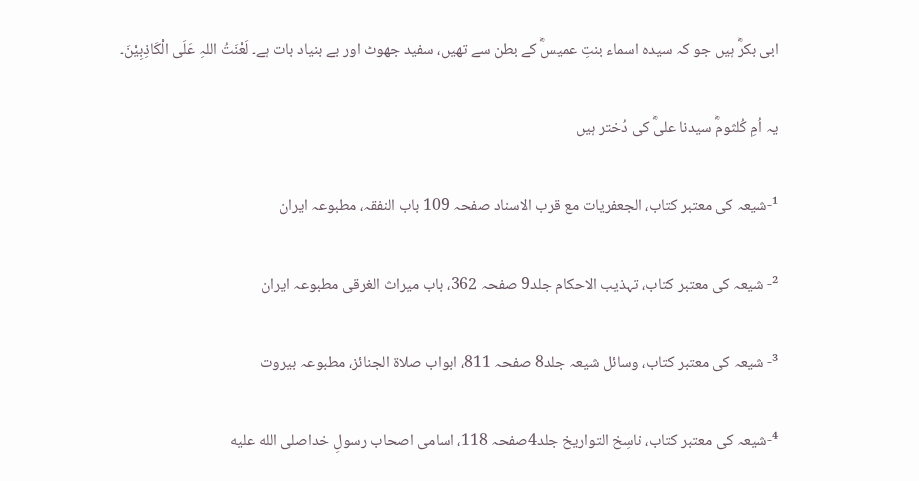ابی بکرؓ ہیں جو کہ سیدہ اسماء بنتِ عمیسؓ کے بطن سے تھیں، سفید جھوٹ اور بے بنیاد بات ہے۔ لَعْنَتُ اللہِ عَلَی الْکَاذِبِیْنَ۔

یہ اُمِ کُلثومؓ سیدنا علیؓ کی دُختر ہیں

¹-شیعہ کی معتبر کتاب، الجعفریات مع قرب الاسناد صفحہ 109 باب النفقہ، مطبوعہ ایران

²- شیعہ کی معتبر کتاب، تہذیب الاحکام جلد9 صفحہ 362، باب میراث الغرقی مطبوعہ ایران

³- شیعہ کی معتبر کتاب، وسائل شیعہ جلد8 صفحہ 811، ابواب صلاۃ الجنائز، مطبوعہ بیروت

⁴-شیعہ کی معتبر کتاب، ناسِخ التواریخ جلد4صفحہ 118، اسامی اصحاب رسولِ خداصلى الله عليه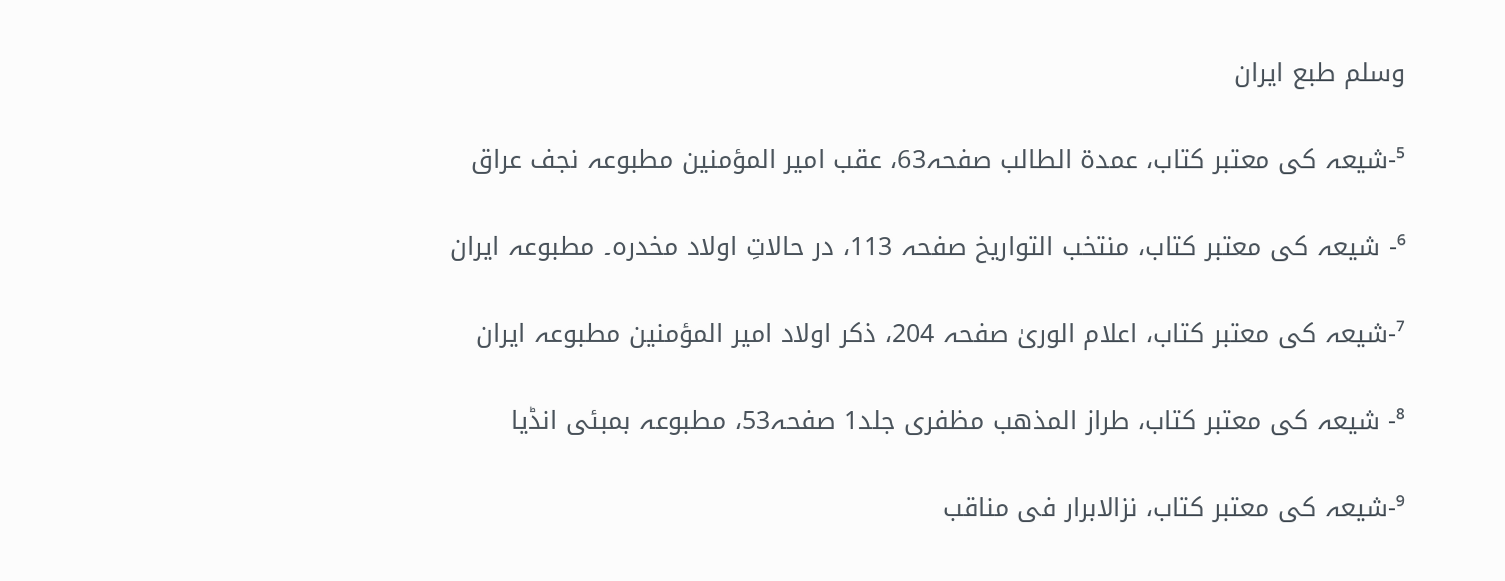وسلم طبع ایران

⁵-شیعہ کی معتبر کتاب، عمدۃ الطالب صفحہ63، عقب امیر المؤمنین مطبوعہ نجف عراق

⁶- شیعہ کی معتبر کتاب، منتخب التواریخ صفحہ 113، در حالاتِ اولاد مخدرہ۔ مطبوعہ ایران

⁷-شیعہ کی معتبر کتاب، اعلام الوریٰ صفحہ 204، ذکر اولاد امیر المؤمنین مطبوعہ ایران

⁸- شیعہ کی معتبر کتاب، طراز المذھب مظفری جلد1 صفحہ53، مطبوعہ بمبئی انڈیا

⁹-شیعہ کی معتبر کتاب، نزالابرار فی مناقب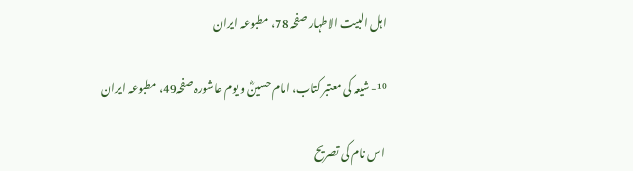اہل البیت الاطہار صفحہ 78، مطبوعہ ایران

¹⁰- شیعہ کی معتبر کتاب، امام حسینؓ و یوم عاشورہ صفحہ49، مطبوعہ ایران

 اس نام کی تصریح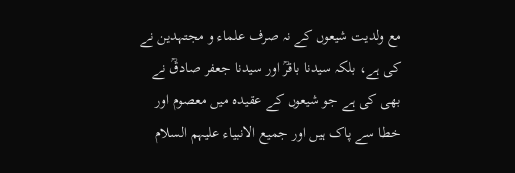مع ولدیت شیعوں کے نہ صرف علماء و مجتہدین نے کی ہے، بلکہ سیدنا باقرؒ اور سیدنا جعفر صادقؒ نے بھی کی ہے جو شیعوں کے عقیدہ میں معصوم اور خطا سے پاک ہیں اور جمیع الانبیاء علیہم السلام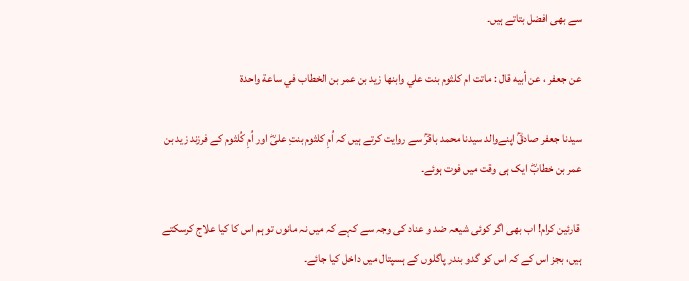سے بھی افضل بتاتے ہیں۔

عن جعفر ، عن أبيه قال : ماتت ام كلثوم بنت علي وابنها زيد بن عمر بن الخطاب في ساعة واحدة

سیدنا جعفر صادقؒ اپنےوالد سیدنا محمد باقرؒ سے روایت کرتے ہیں کہ اُمِ کلثوم بنتِ علیؓ اور اُمِ کُلثوم کے فرزند زید بن عمر بن خطابؓ ایک ہی وقت میں فوت ہوئے۔

 قارئین کرام! اب بھی اگر کوئی شیعہ ضد و عناد کی وجہ سے کہے کہ میں نہ مانوں تو ہم اس کا کیا علاج کرسکتے ہیں، بجز اس کے کہ اس کو گدو بندر پاگلوں کے ہسپتال میں داخل کیا جائے۔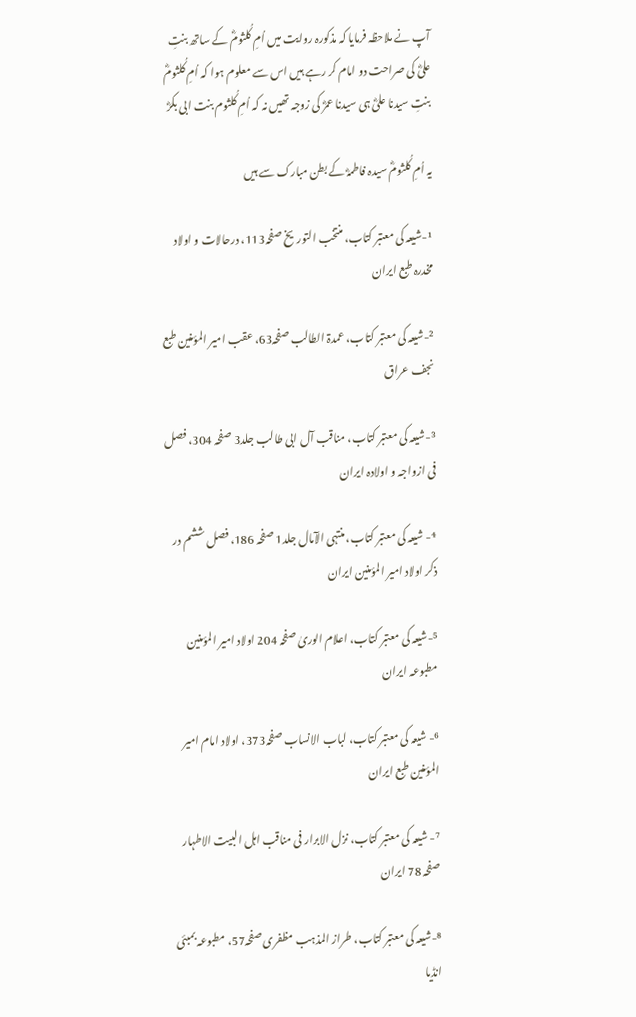آپ نے ملاحظہ فرمایا کہ مذکورہ روایت میں اُمِ کُلثومؓ کے ساتھ بنتِ علیؓ کی صراحت دو امام کر رہے ہیں اس سے معلوم ہوا کہ اُمِ کُلثومؓ بنتِ سیدنا علیؓ ہی سیدنا عمرؓ کی زوجہ تھیں نہ کہ اُمِ کُلثوم بنت ابی بکرؓ

یہ اُمِ کُلثومؓ سیدہ فاطمہؓ کے بطن مبارک سے ہیں

¹-شیعہ کی معتبر کتاب، منتخب التوریخ صفحہ113، درحالات و اولاد مخدرہ طبع ایران

²-شیعہ کی معتبر کتاب، عمدۃ الطالب صفحہ63، عقب امیر المؤمنین طبع نجف عراق

³-شیعہ کی معتبر کتاب، مناقب آل ابی طالب جلد3 صفحہ 304، فصل فی ازواجہ و اولادہ ایران

⁴- شیعہ کی معتبر کتاب، منتہی الآمال جلد1 صفحہ 186، فصل ششم در ذکر اولاد امیر المؤمنین ایران

⁵-شیعہ کی معتبر کتاب، اعلام الوریٰ صفحہ 204 اولاد امیر المؤمنین مطبوعہ ایران

⁶- شیعہ کی معتبر کتاب، لباب الانساب صفحہ373، اولاد امام امیر المؤمنین طبع ایران

⁷- شیعہ کی معتبر کتاب، نزل الابرار فی مناقب اہل البیت الاطہار صفحہ 78 ایران

⁸-شیعہ کی معتبر کتاب، طراز المذہب مظفری صفحہ57، مطبوعہ بمبئی انڈیا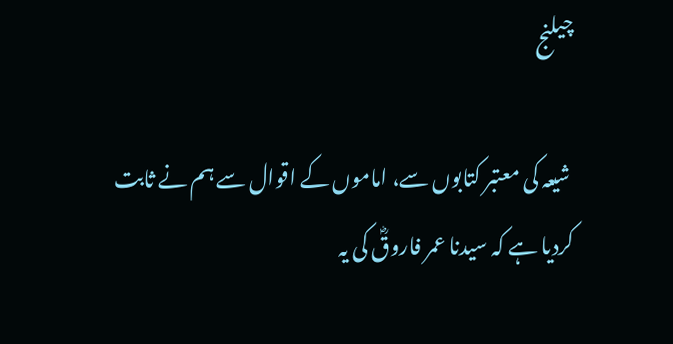چیلنج

 شیعہ کی معتبر کتابوں سے، اماموں کے اقوال سے ہم نے ثابت کردیا ہے کہ سیدنا عمر فاروقؓ کی یہ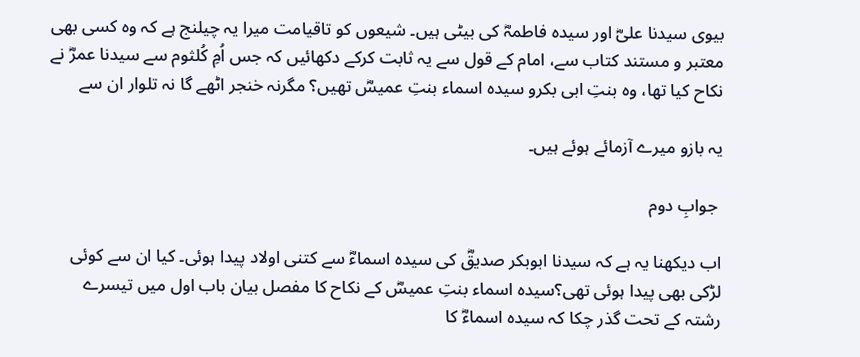بیوی سیدنا علیؓ اور سیدہ فاطمہؓ کی بیٹی ہیں۔ شیعوں کو تاقیامت میرا یہ چیلنج ہے کہ وہ کسی بھی معتبر و مستند کتاب سے، امام کے قول سے یہ ثابت کرکے دکھائیں کہ جس اُمِ کُلثوم سے سیدنا عمرؓ نے نکاح کیا تھا، وہ بنتِ ابی بکرو سیدہ اسماء بنتِ عمیسؓ تھیں؟ مگرنہ خنجر اٹھے گا نہ تلوار ان سے

یہ بازو میرے آزمائے ہوئے ہیں۔

 جوابِ دوم

اب دیکھنا یہ ہے کہ سیدنا ابوبکر صدیقؓ کی سیدہ اسماءؓ سے کتنی اولاد پیدا ہوئی۔ کیا ان سے کوئی لڑکی بھی پیدا ہوئی تھی؟سیدہ اسماء بنتِ عمیسؓ کے نکاح کا مفصل بیان باب اول میں تیسرے رشتہ کے تحت گذر چکا کہ سیدہ اسماءؓ کا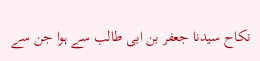نکاح سیدنا جعفر بن ابی طالب سے ہوا جن سے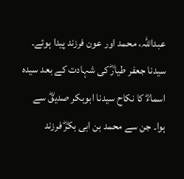عبداللہ، محمد اور عون فرزند پیدا ہوئے۔ سیدنا جعفر طیارؓ کی شہادت کے بعد سیدہ اسماءؓ کا نکاح سیدنا ابوبکر صدیقؓ سے ہوا۔ جن سے محمد بن ابی بکرؓ فرزند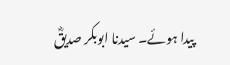پیدا ہوئے۔ سیدنا ابوبکر صدیقؓ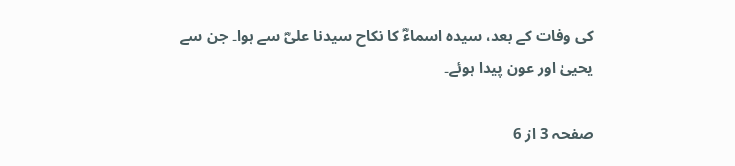کی وفات کے بعد، سیدہ اسماءؓ کا نکاح سیدنا علیؓ سے ہوا۔ جن سے یحییٰ اور عون پیدا ہوئے۔

صفحہ 3 از 6